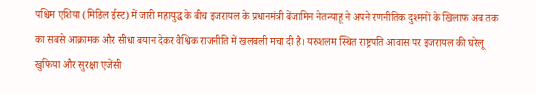पश्चिम एशिया (मिडिल ईस्ट) में जारी महायुद्ध के बीच इजरायल के प्रधानमंत्री बेंजामिन नेतन्याहू ने अपने रणनीतिक दुश्मनों के खिलाफ अब तक का सबसे आक्रामक और सीधा बयान देकर वैश्विक राजनीति में खलबली मचा दी है। यरुशलम स्थित राष्ट्रपति आवास पर इजरायल की घरेलू खुफिया और सुरक्षा एजेंसी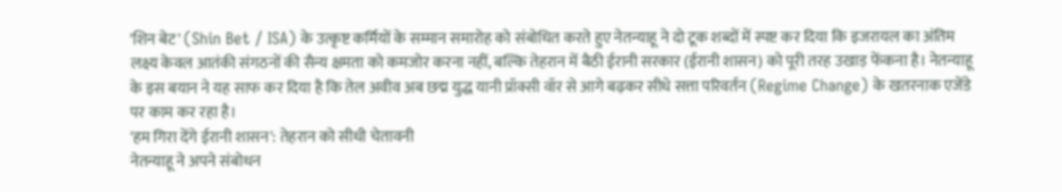'शिन बेट' (Shin Bet / ISA) के उत्कृष्ट कर्मियों के सम्मान समारोह को संबोधित करते हुए नेतन्याहू ने दो टूक शब्दों में स्पष्ट कर दिया कि इजरायल का अंतिम लक्ष्य केवल आतंकी संगठनों की सैन्य क्षमता को कमजोर करना नहीं, बल्कि तेहरान में बैठी ईरानी सरकार (ईरानी शासन) को पूरी तरह उखाड़ फेंकना है। नेतन्याहू के इस बयान ने यह साफ कर दिया है कि तेल अवीव अब छद्म युद्ध यानी प्रॉक्सी वॉर से आगे बढ़कर सीधे सत्ता परिवर्तन (Regime Change) के खतरनाक एजेंडे पर काम कर रहा है।
'हम गिरा देंगे ईरानी शासन': तेहरान को सीधी चेतावनी
नेतन्याहू ने अपने संबोधन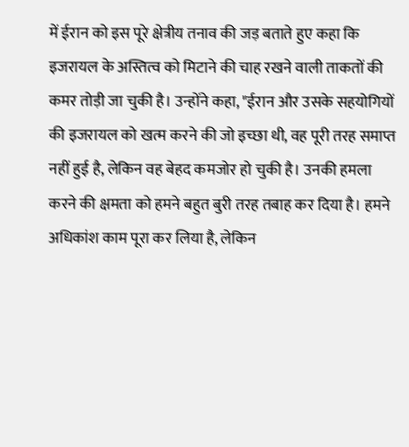में ईरान को इस पूरे क्षेत्रीय तनाव की जड़ बताते हुए कहा कि इजरायल के अस्तित्व को मिटाने की चाह रखने वाली ताकतों की कमर तोड़ी जा चुकी है। उन्होंने कहा, "ईरान और उसके सहयोगियों की इजरायल को खत्म करने की जो इच्छा थी, वह पूरी तरह समाप्त नहीं हुई है, लेकिन वह बेहद कमजोर हो चुकी है। उनकी हमला करने की क्षमता को हमने बहुत बुरी तरह तबाह कर दिया है। हमने अधिकांश काम पूरा कर लिया है, लेकिन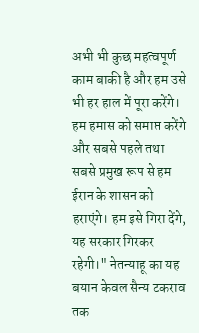अभी भी कुछ महत्वपूर्ण काम बाकी है और हम उसे भी हर हाल में पूरा करेंगे। हम हमास को समाप्त करेंगे और सबसे पहले तथा सबसे प्रमुख रूप से हम ईरान के शासन को हराएंगे। हम इसे गिरा देंगे, यह सरकार गिरकर रहेगी।" नेतन्याहू का यह बयान केवल सैन्य टकराव तक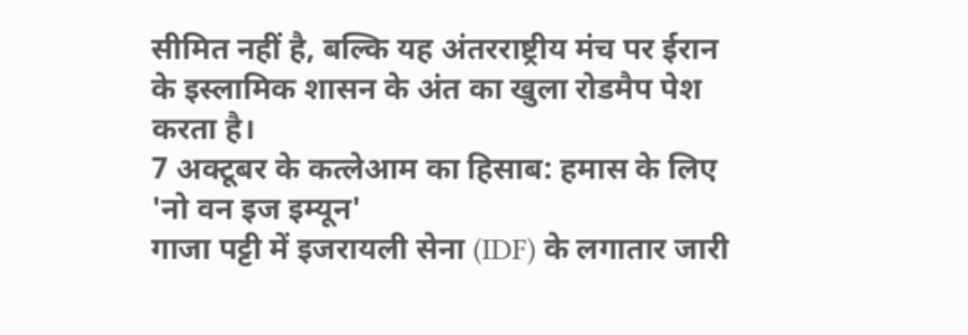सीमित नहीं है, बल्कि यह अंतरराष्ट्रीय मंच पर ईरान के इस्लामिक शासन के अंत का खुला रोडमैप पेश करता है।
7 अक्टूबर के कत्लेआम का हिसाब: हमास के लिए 'नो वन इज इम्यून'
गाजा पट्टी में इजरायली सेना (IDF) के लगातार जारी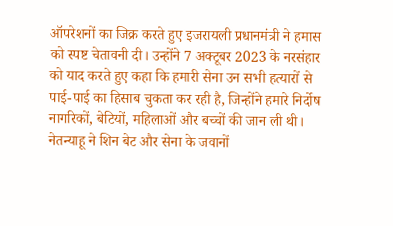ऑपरेशनों का जिक्र करते हुए इजरायली प्रधानमंत्री ने हमास को स्पष्ट चेतावनी दी। उन्होंने 7 अक्टूबर 2023 के नरसंहार को याद करते हुए कहा कि हमारी सेना उन सभी हत्यारों से पाई-पाई का हिसाब चुकता कर रही है, जिन्होंने हमारे निर्दोष नागरिकों, बेटियों, महिलाओं और बच्चों की जान ली थी। नेतन्याहू ने शिन बेट और सेना के जवानों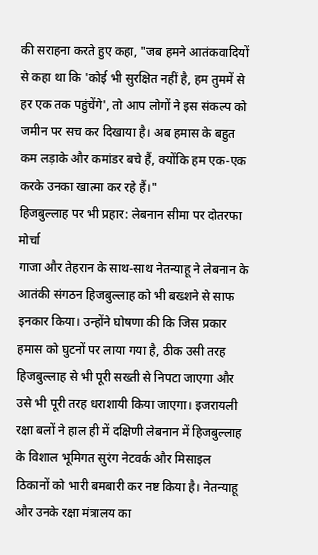की सराहना करते हुए कहा, "जब हमने आतंकवादियों से कहा था कि 'कोई भी सुरक्षित नहीं है, हम तुममें से हर एक तक पहुंचेंगे', तो आप लोगों ने इस संकल्प को जमीन पर सच कर दिखाया है। अब हमास के बहुत कम लड़ाके और कमांडर बचे हैं, क्योंकि हम एक-एक करके उनका खात्मा कर रहे हैं।"
हिजबुल्लाह पर भी प्रहार: लेबनान सीमा पर दोतरफा मोर्चा
गाजा और तेहरान के साथ-साथ नेतन्याहू ने लेबनान के आतंकी संगठन हिजबुल्लाह को भी बख्शने से साफ इनकार किया। उन्होंने घोषणा की कि जिस प्रकार हमास को घुटनों पर लाया गया है, ठीक उसी तरह हिजबुल्लाह से भी पूरी सख्ती से निपटा जाएगा और उसे भी पूरी तरह धराशायी किया जाएगा। इजरायली रक्षा बलों ने हाल ही में दक्षिणी लेबनान में हिजबुल्लाह के विशाल भूमिगत सुरंग नेटवर्क और मिसाइल ठिकानों को भारी बमबारी कर नष्ट किया है। नेतन्याहू और उनके रक्षा मंत्रालय का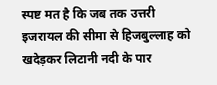स्पष्ट मत है कि जब तक उत्तरी इजरायल की सीमा से हिजबुल्लाह को खदेड़कर लिटानी नदी के पार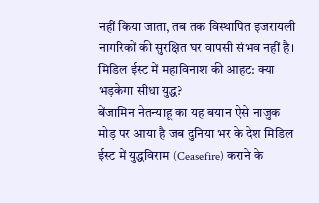नहीं किया जाता, तब तक विस्थापित इजरायली नागरिकों की सुरक्षित घर वापसी संभव नहीं है।
मिडिल ईस्ट में महाविनाश की आहट: क्या भड़केगा सीधा युद्ध?
बेंजामिन नेतन्याहू का यह बयान ऐसे नाजुक मोड़ पर आया है जब दुनिया भर के देश मिडिल ईस्ट में युद्धविराम (Ceasefire) कराने के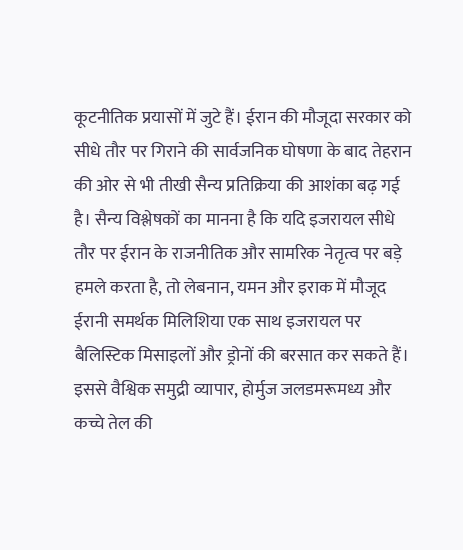कूटनीतिक प्रयासों में जुटे हैं। ईरान की मौजूदा सरकार को सीधे तौर पर गिराने की सार्वजनिक घोषणा के बाद तेहरान की ओर से भी तीखी सैन्य प्रतिक्रिया की आशंका बढ़ गई है। सैन्य विश्लेषकों का मानना है कि यदि इजरायल सीधे तौर पर ईरान के राजनीतिक और सामरिक नेतृत्व पर बड़े हमले करता है, तो लेबनान, यमन और इराक में मौजूद ईरानी समर्थक मिलिशिया एक साथ इजरायल पर बैलिस्टिक मिसाइलों और ड्रोनों की बरसात कर सकते हैं। इससे वैश्विक समुद्री व्यापार, होर्मुज जलडमरूमध्य और कच्चे तेल की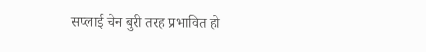सप्लाई चेन बुरी तरह प्रभावित हो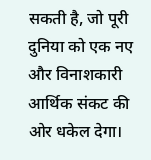सकती है, जो पूरी दुनिया को एक नए और विनाशकारी आर्थिक संकट की ओर धकेल देगा।